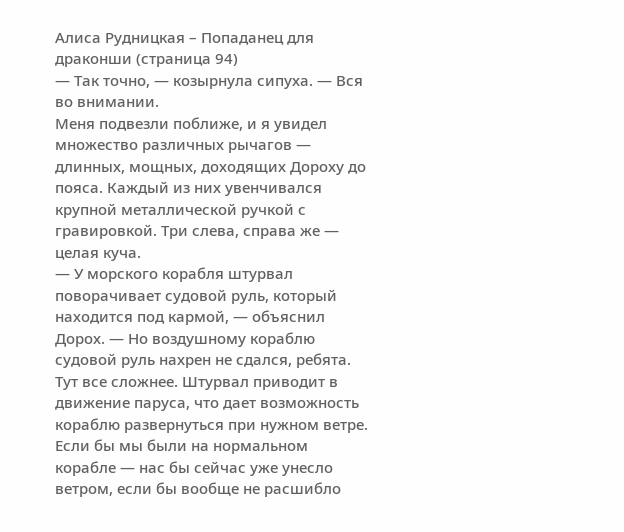Алиса Рудницкая – Попаданец для драконши (страница 94)
— Так точно, — козырнула сипуха. — Вся во внимании.
Меня подвезли поближе, и я увидел множество различных рычагов — длинных, мощных, доходящих Дороху до пояса. Каждый из них увенчивался крупной металлической ручкой с гравировкой. Три слева, справа же — целая куча.
— У морского корабля штурвал поворачивает судовой руль, который находится под кармой, — объяснил Дорох. — Но воздушному кораблю судовой руль нахрен не сдался, ребята. Тут все сложнее. Штурвал приводит в движение паруса, что дает возможность кораблю развернуться при нужном ветре. Если бы мы были на нормальном корабле — нас бы сейчас уже унесло ветром, если бы вообще не расшибло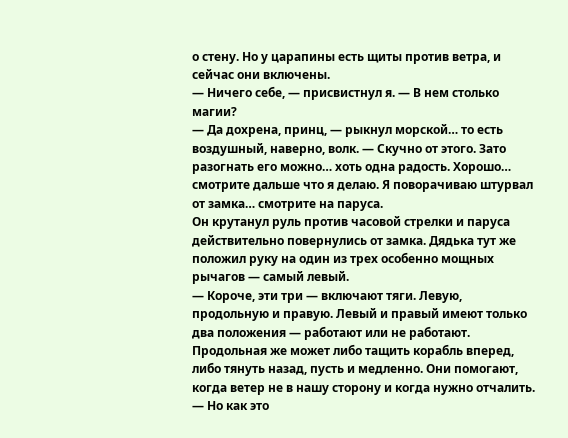о стену. Но у царапины есть щиты против ветра, и сейчас они включены.
— Ничего себе, — присвистнул я. — В нем столько магии?
— Да дохрена, принц, — рыкнул морской… то есть воздушный, наверно, волк. — Скучно от этого. Зато разогнать его можно… хоть одна радость. Хорошо… смотрите дальше что я делаю. Я поворачиваю штурвал от замка… смотрите на паруса.
Он крутанул руль против часовой стрелки и паруса действительно повернулись от замка. Дядька тут же положил руку на один из трех особенно мощных рычагов — самый левый.
— Короче, эти три — включают тяги. Левую, продольную и правую. Левый и правый имеют только два положения — работают или не работают. Продольная же может либо тащить корабль вперед, либо тянуть назад, пусть и медленно. Они помогают, когда ветер не в нашу сторону и когда нужно отчалить.
— Но как это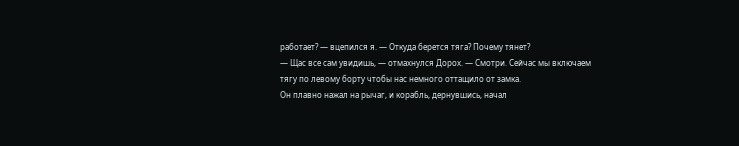работает? — вцепился я. — Откуда берется тяга? Почему тянет?
— Щас все сам увидишь, — отмахнулся Дорох. — Смотри. Сейчас мы включаем тягу по левому борту чтобы нас немного оттащило от замка.
Он плавно нажал на рычаг, и корабль, дернувшись, начал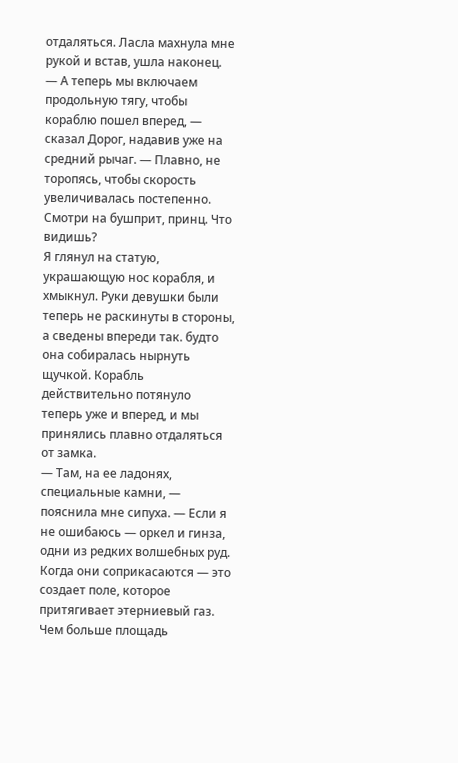отдаляться. Ласла махнула мне рукой и встав, ушла наконец.
— А теперь мы включаем продольную тягу, чтобы кораблю пошел вперед, — сказал Дорог, надавив уже на средний рычаг. — Плавно, не торопясь, чтобы скорость увеличивалась постепенно. Смотри на бушприт, принц. Что видишь?
Я глянул на статую, украшающую нос корабля, и хмыкнул. Руки девушки были теперь не раскинуты в стороны, а сведены впереди так. будто она собиралась нырнуть щучкой. Корабль действительно потянуло теперь уже и вперед, и мы принялись плавно отдаляться от замка.
— Там, на ее ладонях, специальные камни, — пояснила мне сипуха. — Если я не ошибаюсь — оркел и гинза, одни из редких волшебных руд. Когда они соприкасаются — это создает поле, которое притягивает этерниевый газ. Чем больше площадь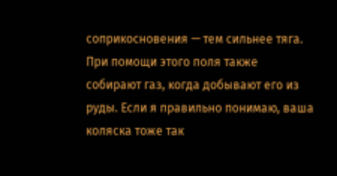соприкосновения — тем сильнее тяга. При помощи этого поля также собирают газ, когда добывают его из руды. Если я правильно понимаю, ваша коляска тоже так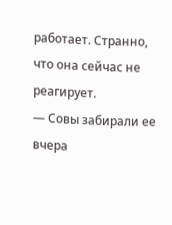работает. Странно, что она сейчас не реагирует.
— Совы забирали ее вчера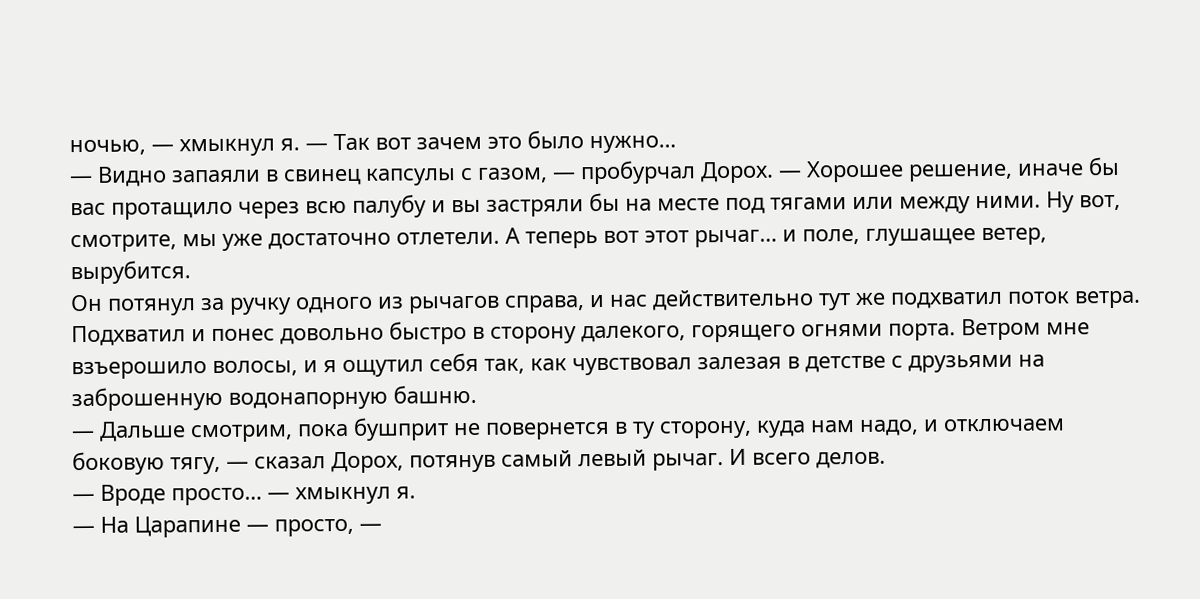ночью, — хмыкнул я. — Так вот зачем это было нужно…
— Видно запаяли в свинец капсулы с газом, — пробурчал Дорох. — Хорошее решение, иначе бы вас протащило через всю палубу и вы застряли бы на месте под тягами или между ними. Ну вот, смотрите, мы уже достаточно отлетели. А теперь вот этот рычаг… и поле, глушащее ветер, вырубится.
Он потянул за ручку одного из рычагов справа, и нас действительно тут же подхватил поток ветра. Подхватил и понес довольно быстро в сторону далекого, горящего огнями порта. Ветром мне взъерошило волосы, и я ощутил себя так, как чувствовал залезая в детстве с друзьями на заброшенную водонапорную башню.
— Дальше смотрим, пока бушприт не повернется в ту сторону, куда нам надо, и отключаем боковую тягу, — сказал Дорох, потянув самый левый рычаг. И всего делов.
— Вроде просто… — хмыкнул я.
— На Царапине — просто, —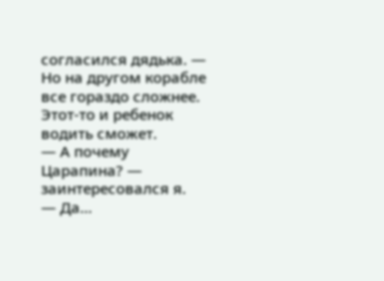согласился дядька. — Но на другом корабле все гораздо сложнее. Этот-то и ребенок водить сможет.
— А почему Царапина? — заинтересовался я.
— Да…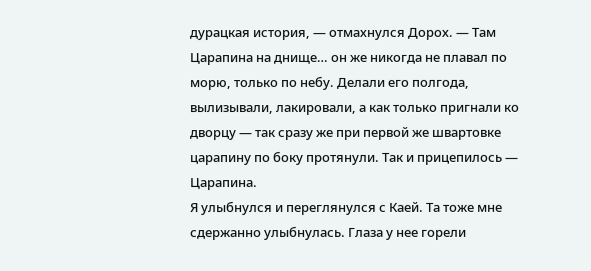дурацкая история, — отмахнулся Дорох. — Там Царапина на днище… он же никогда не плавал по морю, только по небу. Делали его полгода, вылизывали, лакировали, а как только пригнали ко дворцу — так сразу же при первой же швартовке царапину по боку протянули. Так и прицепилось — Царапина.
Я улыбнулся и переглянулся с Каей. Та тоже мне сдержанно улыбнулась. Глаза у нее горели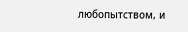любопытством, и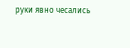руки явно чесались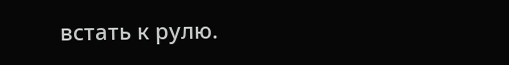встать к рулю.